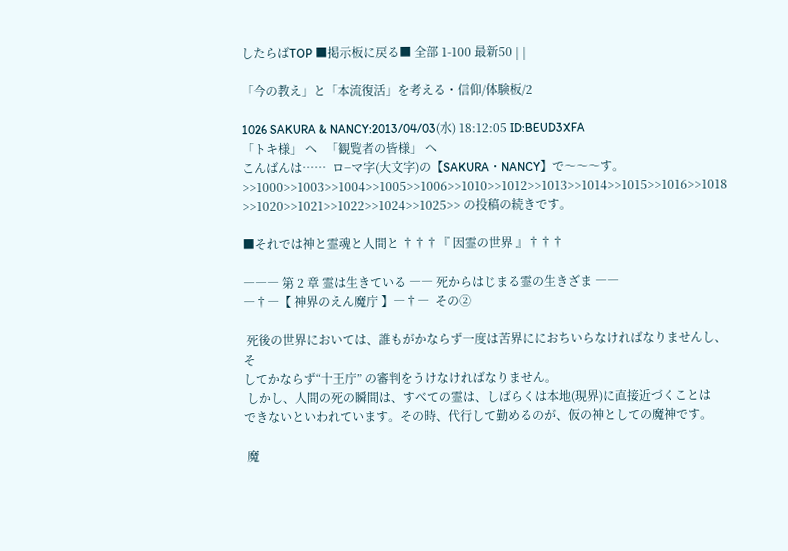したらばTOP ■掲示板に戻る■ 全部 1-100 最新50 | |

「今の教え」と「本流復活」を考える・信仰/体験板/2

1026 SAKURA & NANCY:2013/04/03(水) 18:12:05 ID:BEUD3XFA
「トキ様」 へ   「観覧者の皆様」 へ
こんばんは……  ロ−マ字(大文字)の【SAKURA・NANCY】で〜〜〜す。
>>1000>>1003>>1004>>1005>>1006>>1010>>1012>>1013>>1014>>1015>>1016>>1018
>>1020>>1021>>1022>>1024>>1025>> の投稿の続きです。

■それでは神と霊魂と人間と †††『 因霊の世界 』†††

――― 第 2 章 霊は生きている ―― 死からはじまる霊の生きざま ――
―†―【 神界のえん魔庁 】―†―  その②

 死後の世界においては、誰もがかならず一度は苦界ににおちいらなければなりませんし、そ
してかならず“十王庁” の審判をうけなければなりません。
 しかし、人間の死の瞬間は、すべての霊は、しばらくは本地(現界)に直接近づくことは
できないといわれています。その時、代行して勤めるのが、仮の神としての魔神です。

 魔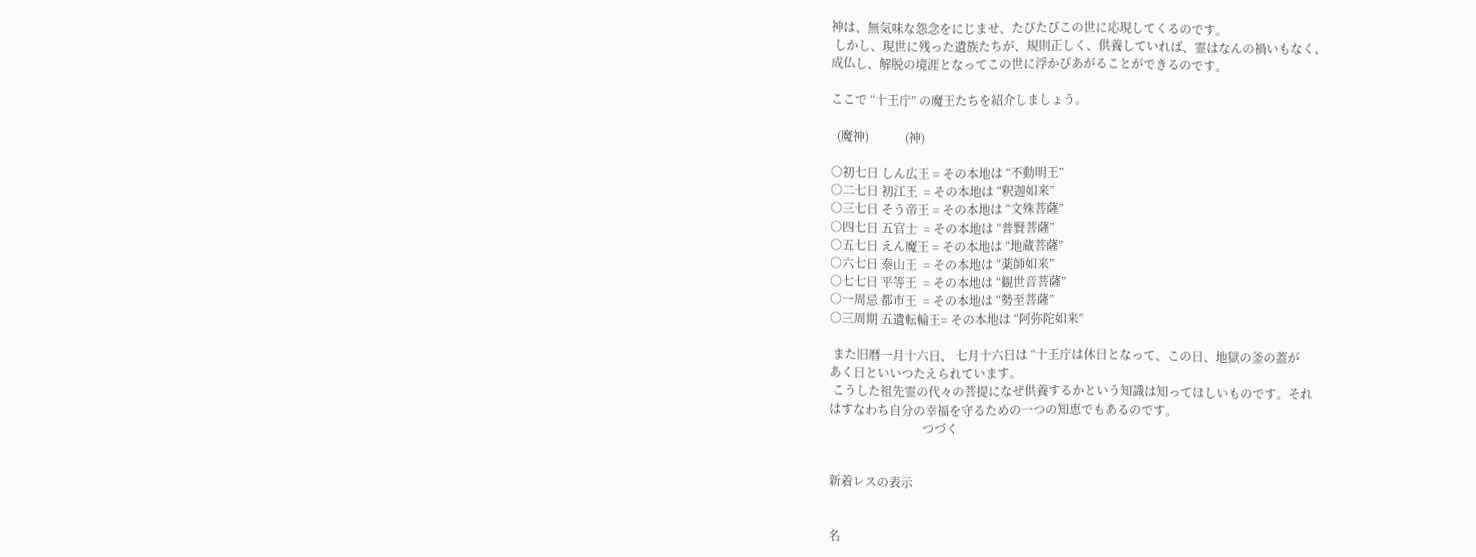神は、無気味な怨念をにじませ、たびたびこの世に応現してくるのです。
 しかし、現世に残った遺族たちが、規則正しく、供養していれば、霊はなんの禍いもなく、
成仏し、解脱の境涯となってこの世に浮かびあがることができるのです。

ここで “十王庁” の魔王たちを紹介しましょう。

  (魔神)            (神)

○初七日 しん広王 = その本地は “不動明王”
○二七日 初江王  = その本地は “釈迦如来”
○三七日 そう帝王 = その本地は “文殊菩薩”
○四七日 五官士  = その本地は “普賢菩薩”
○五七日 えん魔王 = その本地は “地蔵菩薩”
○六七日 泰山王  = その本地は “薬師如来”
○七七日 平等王  = その本地は “観世音菩薩”
○一周忌 都市王  = その本地は “勢至菩薩”
○三周期 五遺転輪王= その本地は “阿弥陀如来”

 また旧暦一月十六日、 七月十六日は “十王庁は休日となって、この日、地獄の釜の蓋が
あく日といいつたえられています。
 こうした祖先霊の代々の菩提になぜ供養するかという知識は知ってほしいものです。それ
はすなわち自分の幸福を守るための一つの知恵でもあるのです。
                               つづく


新着レスの表示


名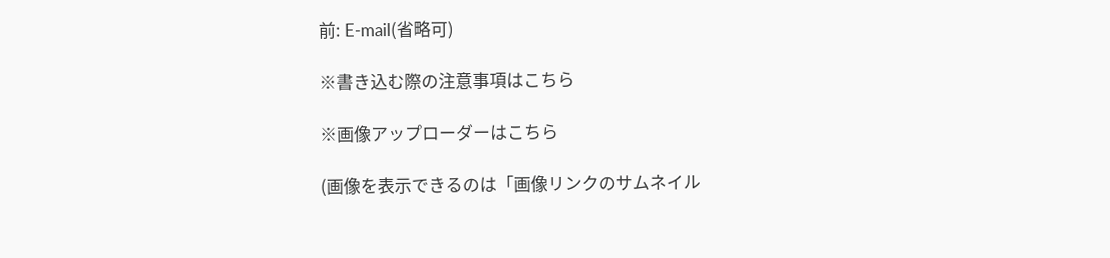前: E-mail(省略可)

※書き込む際の注意事項はこちら

※画像アップローダーはこちら

(画像を表示できるのは「画像リンクのサムネイル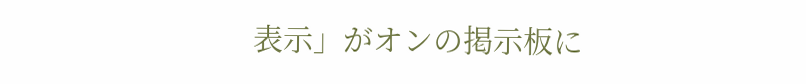表示」がオンの掲示板に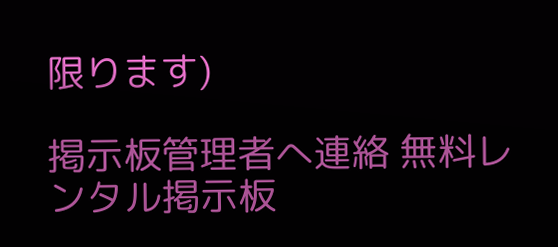限ります)

掲示板管理者へ連絡 無料レンタル掲示板